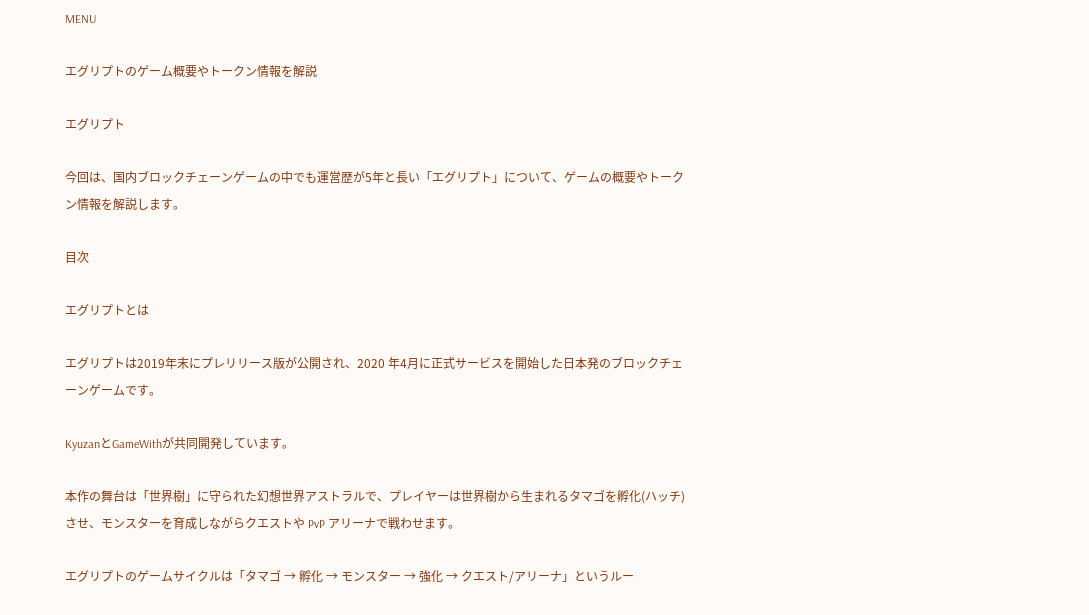MENU

エグリプトのゲーム概要やトークン情報を解説

エグリプト

今回は、国内ブロックチェーンゲームの中でも運営歴が5年と長い「エグリプト」について、ゲームの概要やトークン情報を解説します。

目次

エグリプトとは

エグリプトは2019年末にプレリリース版が公開され、2020 年4月に正式サービスを開始した日本発のブロックチェーンゲームです。

KyuzanとGameWithが共同開発しています。

本作の舞台は「世界樹」に守られた幻想世界アストラルで、プレイヤーは世界樹から生まれるタマゴを孵化(ハッチ)させ、モンスターを育成しながらクエストや PvP アリーナで戦わせます。

エグリプトのゲームサイクルは「タマゴ → 孵化 → モンスター → 強化 → クエスト/アリーナ」というルー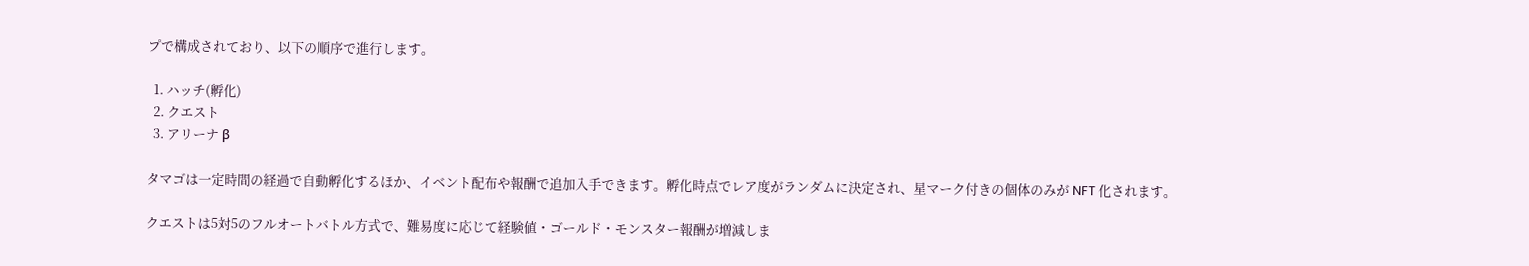プで構成されており、以下の順序で進行します。

  1. ハッチ(孵化)
  2. クエスト
  3. アリーナ β

タマゴは一定時間の経過で自動孵化するほか、イベント配布や報酬で追加入手できます。孵化時点でレア度がランダムに決定され、星マーク付きの個体のみが NFT 化されます。

クエストは5対5のフルオートバトル方式で、難易度に応じて経験値・ゴールド・モンスター報酬が増減しま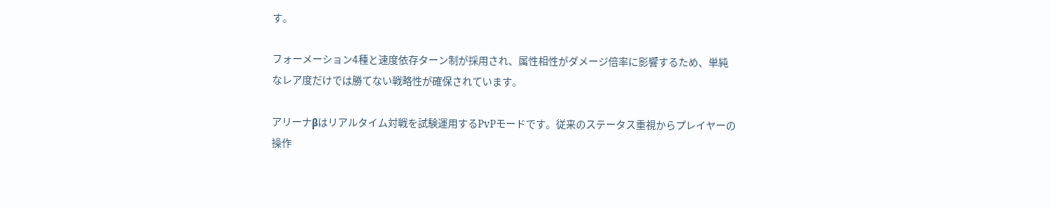す。

フォーメーション4種と速度依存ターン制が採用され、属性相性がダメージ倍率に影響するため、単純なレア度だけでは勝てない戦略性が確保されています。

アリーナβはリアルタイム対戦を試験運用するPvPモードです。従来のステータス重視からプレイヤーの操作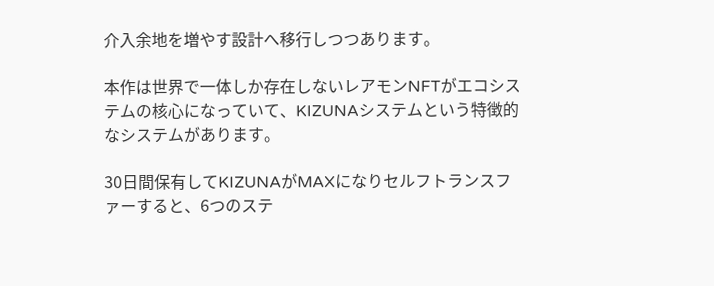介入余地を増やす設計へ移行しつつあります。

本作は世界で一体しか存在しないレアモンNFTがエコシステムの核心になっていて、KIZUNAシステムという特徴的なシステムがあります。

30日間保有してKIZUNAがMAXになりセルフトランスファーすると、6つのステ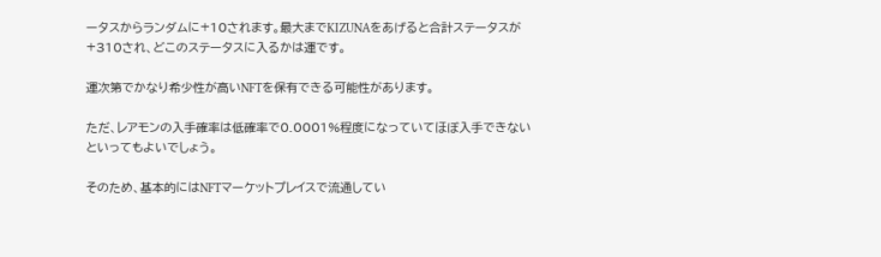ータスからランダムに+10されます。最大までKIZUNAをあげると合計ステータスが+310され、どこのステータスに入るかは運です。

運次第でかなり希少性が高いNFTを保有できる可能性があります。

ただ、レアモンの入手確率は低確率で0.0001%程度になっていてほぼ入手できないといってもよいでしょう。

そのため、基本的にはNFTマーケットプレイスで流通してい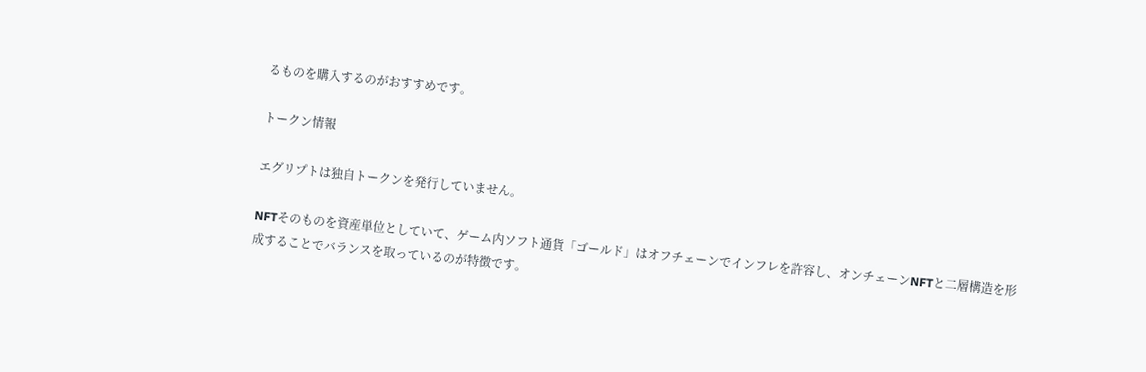るものを購入するのがおすすめです。

トークン情報

エグリプトは独自トークンを発行していません。

NFTそのものを資産単位としていて、ゲーム内ソフト通貨「ゴールド」はオフチェーンでインフレを許容し、オンチェーンNFTと二層構造を形成することでバランスを取っているのが特徴です。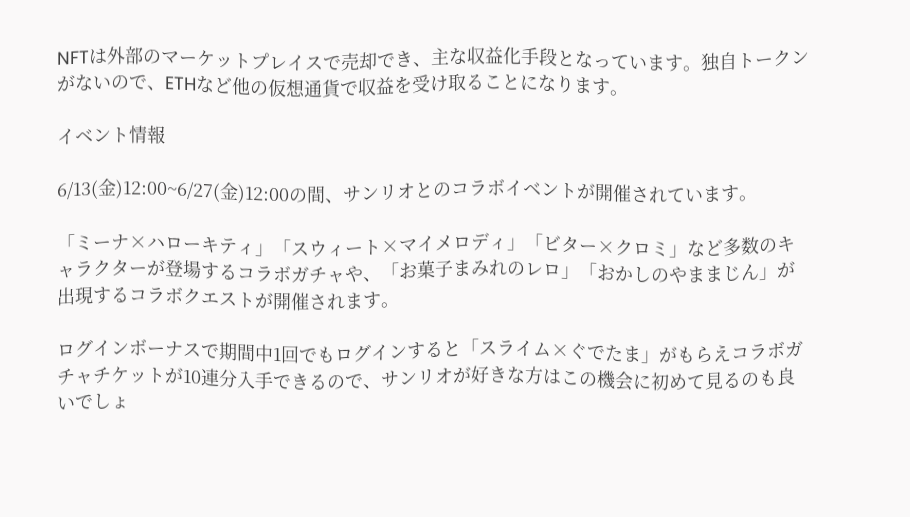NFTは外部のマーケットプレイスで売却でき、主な収益化手段となっています。独自トークンがないので、ETHなど他の仮想通貨で収益を受け取ることになります。

イベント情報

6/13(金)12:00~6/27(金)12:00の間、サンリオとのコラボイベントが開催されています。

「ミーナ×ハローキティ」「スウィート×マイメロディ」「ビター×クロミ」など多数のキャラクターが登場するコラボガチャや、「お菓子まみれのレロ」「おかしのやままじん」が出現するコラボクエストが開催されます。

ログインボーナスで期間中1回でもログインすると「スライム×ぐでたま」がもらえコラボガチャチケットが10連分入手できるので、サンリオが好きな方はこの機会に初めて見るのも良いでしょ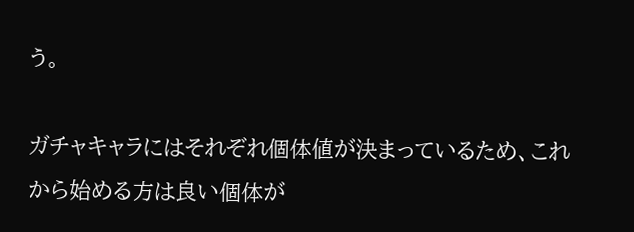う。

ガチャキャラにはそれぞれ個体値が決まっているため、これから始める方は良い個体が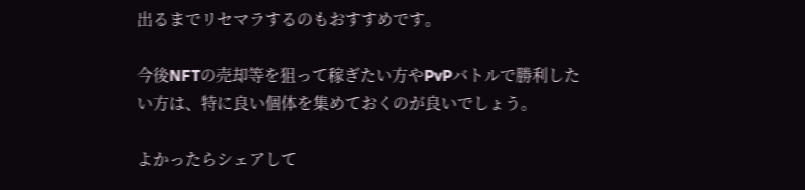出るまでリセマラするのもおすすめです。

今後NFTの売却等を狙って稼ぎたい方やPvPバトルで勝利したい方は、特に良い個体を集めておくのが良いでしょう。

よかったらシェアして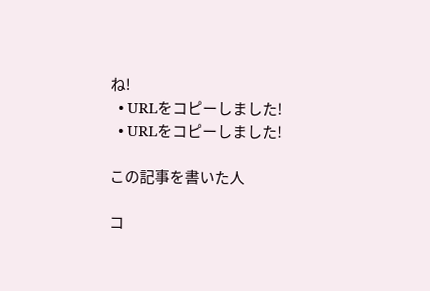ね!
  • URLをコピーしました!
  • URLをコピーしました!

この記事を書いた人

コ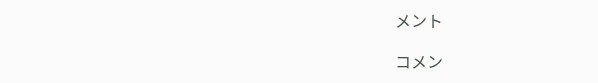メント

コメン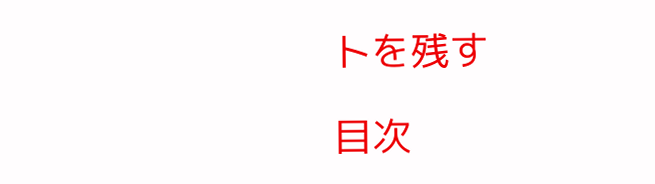トを残す

目次